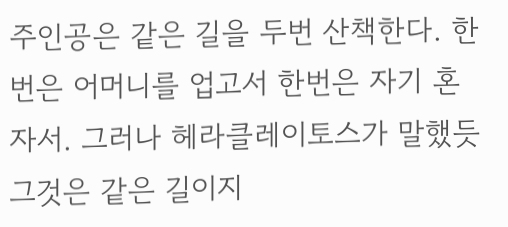주인공은 같은 길을 두번 산책한다. 한번은 어머니를 업고서 한번은 자기 혼자서. 그러나 헤라클레이토스가 말했듯 그것은 같은 길이지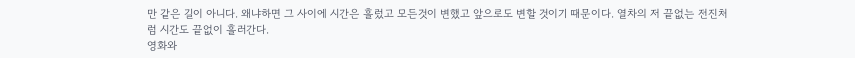만 같은 길이 아니다. 왜냐하면 그 사이에 시간은 흘렀고 모든것이 변했고 앞으로도 변할 것이기 때문이다. 열차의 저 끝없는 전진처럼 시간도 끝없이 흘러간다.
영화와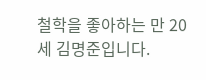철학을 좋아하는 만 20세 김명준입니다.